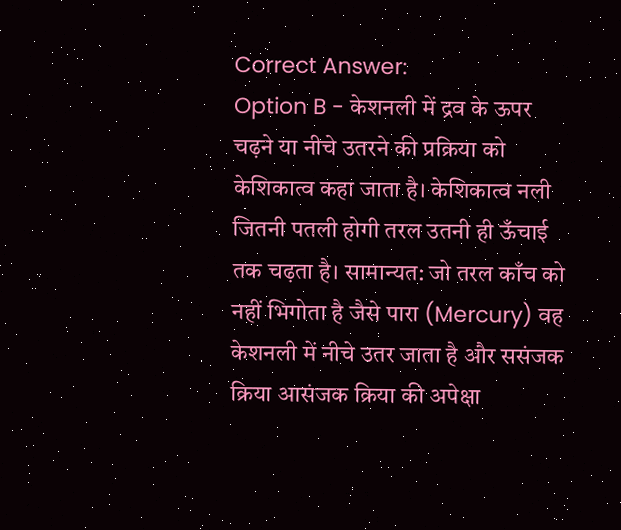Correct Answer:
Option B - केशनली में द्रव के ऊपर चढ़ने या नीचे उतरने की प्रक्रिया को केशिकात्व कहा जाता है। केशिकात्व नली जितनी पतली होगी तरल उतनी ही ऊँचाई तक चढ़ता है। सामान्यत: जो तरल काँच को नहीं भिगोता है जैसे पारा (Mercury) वह केशनली में नीचे उतर जाता है और ससंजक क्रिया आसंजक क्रिया की अपेक्षा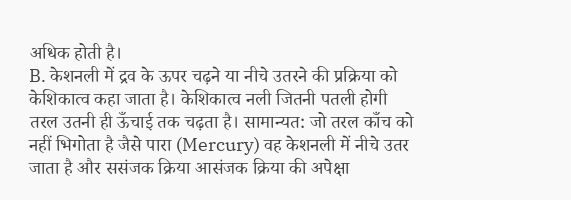अधिक होती है।
B. केशनली में द्रव के ऊपर चढ़ने या नीचे उतरने की प्रक्रिया को केशिकात्व कहा जाता है। केशिकात्व नली जितनी पतली होगी तरल उतनी ही ऊँचाई तक चढ़ता है। सामान्यत: जो तरल काँच को नहीं भिगोता है जैसे पारा (Mercury) वह केशनली में नीचे उतर जाता है और ससंजक क्रिया आसंजक क्रिया की अपेक्षा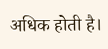अधिक होती है।